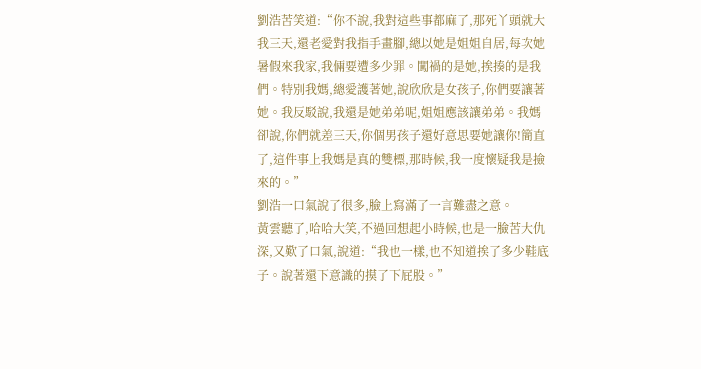劉浩苦笑道:“你不說,我對這些事都麻了,那死丫頭就大我三天,還老愛對我指手畫腳,總以她是姐姐自居,每次她暑假來我家,我倆要遭多少罪。闖禍的是她,挨揍的是我們。特別我媽,總愛護著她,說欣欣是女孩子,你們要讓著她。我反駁說,我還是她弟弟呢,姐姐應該讓弟弟。我媽卻說,你們就差三天,你個男孩子還好意思要她讓你!簡直了,這件事上我媽是真的雙標,那時候,我一度懷疑我是撿來的。”
劉浩一口氣說了很多,臉上寫滿了一言難盡之意。
黃雲聽了,哈哈大笑,不過回想起小時候,也是一臉苦大仇深,又歎了口氣,說道:“我也一樣,也不知道挨了多少鞋底子。說著還下意識的摸了下屁股。”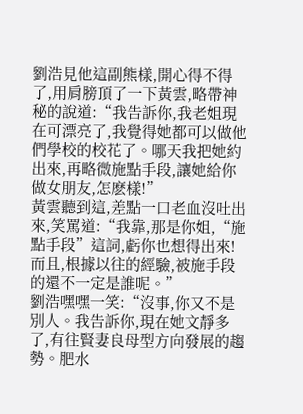劉浩見他這副熊樣,開心得不得了,用肩膀頂了一下黃雲,略帶神秘的說道:“我告訴你,我老姐現在可漂亮了,我覺得她都可以做他們學校的校花了。哪天我把她約出來,再略微施點手段,讓她給你做女朋友,怎麽樣!”
黃雲聽到這,差點一口老血沒吐出來,笑罵道:“我靠,那是你姐,“施點手段”這詞,虧你也想得出來!而且,根據以往的經驗,被施手段的還不一定是誰呢。”
劉浩嘿嘿一笑:“沒事,你又不是別人。我告訴你,現在她文靜多了,有往賢妻良母型方向發展的趨勢。肥水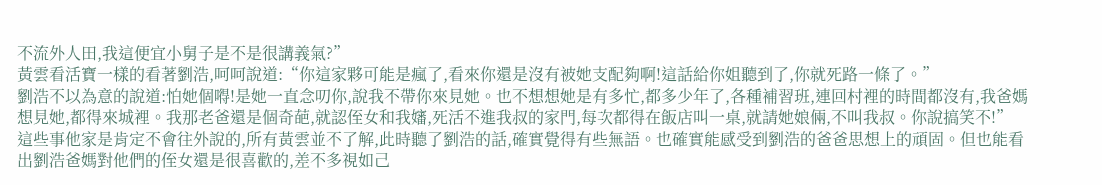不流外人田,我這便宜小舅子是不是很講義氣?”
黃雲看活寶一樣的看著劉浩,呵呵說道:“你這家夥可能是瘋了,看來你還是沒有被她支配夠啊!這話給你姐聽到了,你就死路一條了。”
劉浩不以為意的說道:怕她個嘚!是她一直念叨你,說我不帶你來見她。也不想想她是有多忙,都多少年了,各種補習班,連回村裡的時間都沒有,我爸媽想見她,都得來城裡。我那老爸還是個奇葩,就認侄女和我嬸,死活不進我叔的家門,每次都得在飯店叫一桌,就請她娘倆,不叫我叔。你說搞笑不!”
這些事他家是肯定不會往外說的,所有黃雲並不了解,此時聽了劉浩的話,確實覺得有些無語。也確實能感受到劉浩的爸爸思想上的頑固。但也能看出劉浩爸媽對他們的侄女還是很喜歡的,差不多視如己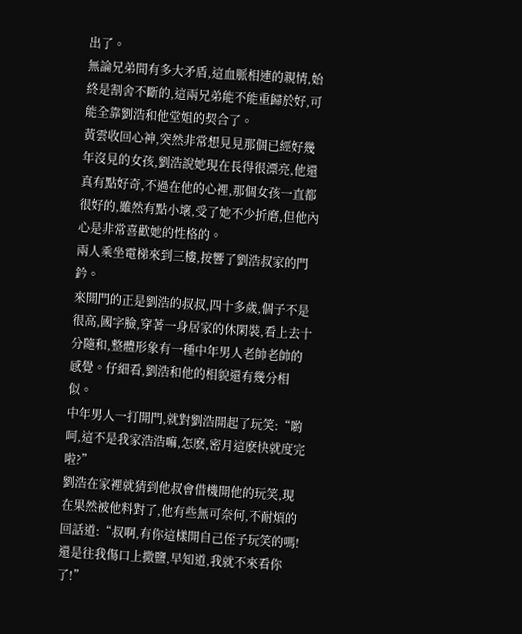出了。
無論兄弟間有多大矛盾,這血脈相連的親情,始終是割舍不斷的,這兩兄弟能不能重歸於好,可能全靠劉浩和他堂姐的契合了。
黃雲收回心神,突然非常想見見那個已經好幾年沒見的女孩,劉浩說她現在長得很漂亮,他還真有點好奇,不過在他的心裡,那個女孩一直都很好的,雖然有點小壞,受了她不少折磨,但他內心是非常喜歡她的性格的。
兩人乘坐電梯來到三樓,按響了劉浩叔家的門鈐。
來開門的正是劉浩的叔叔,四十多歲,個子不是很高,國字臉,穿著一身居家的休閑裝,看上去十分隨和,整體形象有一種中年男人老帥老帥的感覺。仔細看,劉浩和他的相貌還有幾分相似。
中年男人一打開門,就對劉浩開起了玩笑:“喲呵,這不是我家浩浩嘛,怎麽,密月這麽快就度完啦?”
劉浩在家裡就猜到他叔會借機開他的玩笑,現在果然被他料對了,他有些無可奈何,不耐煩的回話道:“叔啊,有你這樣開自己侄子玩笑的嗎!還是往我傷口上撒鹽,早知道,我就不來看你了!”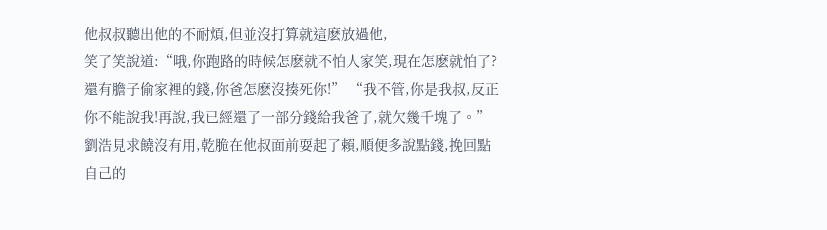他叔叔聽出他的不耐煩,但並沒打算就這麽放過他,
笑了笑說道:“哦,你跑路的時候怎麽就不怕人家笑,現在怎麽就怕了?還有膽子偷家裡的錢,你爸怎麽沒揍死你!” “我不管,你是我叔,反正你不能說我!再說,我已經還了一部分錢給我爸了,就欠幾千塊了。”劉浩見求饒沒有用,乾脆在他叔面前耍起了賴,順便多說點錢,挽回點自己的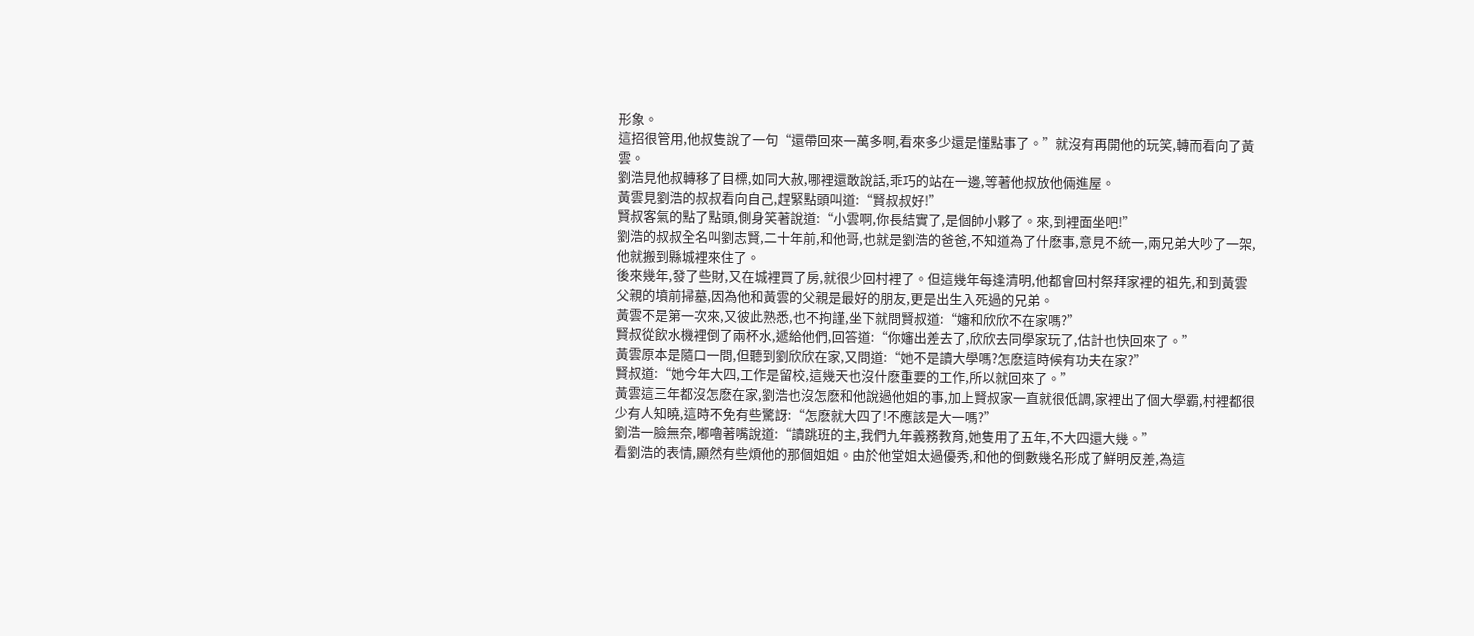形象。
這招很管用,他叔隻說了一句“還帶回來一萬多啊,看來多少還是懂點事了。”就沒有再開他的玩笑,轉而看向了黃雲。
劉浩見他叔轉移了目標,如同大赦,哪裡還敢說話,乖巧的站在一邊,等著他叔放他倆進屋。
黃雲見劉浩的叔叔看向自己,趕緊點頭叫道:“賢叔叔好!”
賢叔客氣的點了點頭,側身笑著說道:“小雲啊,你長結實了,是個帥小夥了。來,到裡面坐吧!”
劉浩的叔叔全名叫劉志賢,二十年前,和他哥,也就是劉浩的爸爸,不知道為了什麽事,意見不統一,兩兄弟大吵了一架,他就搬到縣城裡來住了。
後來幾年,發了些財,又在城裡買了房,就很少回村裡了。但這幾年每逢清明,他都會回村祭拜家裡的祖先,和到黃雲父親的墳前掃墓,因為他和黃雲的父親是最好的朋友,更是出生入死過的兄弟。
黃雲不是第一次來,又彼此熟悉,也不拘謹,坐下就問賢叔道:“嬸和欣欣不在家嗎?”
賢叔從飲水機裡倒了兩杯水,遞給他們,回答道:“你嬸出差去了,欣欣去同學家玩了,估計也快回來了。”
黃雲原本是隨口一問,但聽到劉欣欣在家,又問道:“她不是讀大學嗎?怎麽這時候有功夫在家?”
賢叔道:“她今年大四,工作是留校,這幾天也沒什麽重要的工作,所以就回來了。”
黃雲這三年都沒怎麽在家,劉浩也沒怎麽和他說過他姐的事,加上賢叔家一直就很低調,家裡出了個大學霸,村裡都很少有人知曉,這時不免有些驚訝:“怎麽就大四了!不應該是大一嗎?”
劉浩一臉無奈,嘟嚕著嘴說道:“讀跳班的主,我們九年義務教育,她隻用了五年,不大四還大幾。”
看劉浩的表情,顯然有些煩他的那個姐姐。由於他堂姐太過優秀,和他的倒數幾名形成了鮮明反差,為這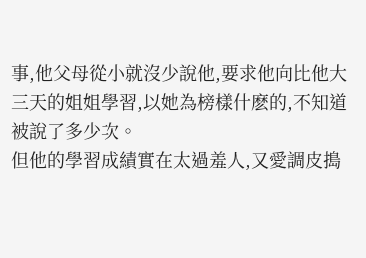事,他父母從小就沒少說他,要求他向比他大三天的姐姐學習,以她為榜樣什麽的,不知道被說了多少次。
但他的學習成績實在太過羞人,又愛調皮搗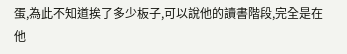蛋,為此不知道挨了多少板子,可以說他的讀書階段,完全是在他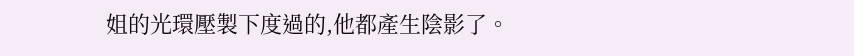姐的光環壓製下度過的,他都產生陰影了。